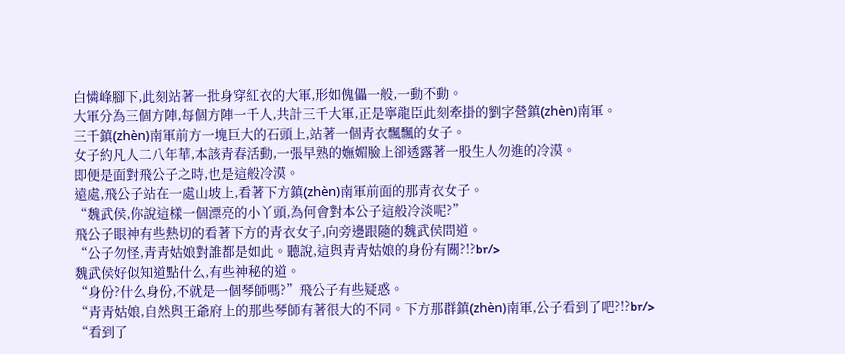白憐峰腳下,此刻站著一批身穿紅衣的大軍,形如傀儡一般,一動不動。
大軍分為三個方陣,每個方陣一千人,共計三千大軍,正是寧龍臣此刻牽掛的劉字營鎮(zhèn)南軍。
三千鎮(zhèn)南軍前方一塊巨大的石頭上,站著一個青衣飄飄的女子。
女子約凡人二八年華,本該青春活動,一張早熟的嫵媚臉上卻透露著一股生人勿進的冷漠。
即便是面對飛公子之時,也是這般冷漠。
遠處,飛公子站在一處山坡上,看著下方鎮(zhèn)南軍前面的那青衣女子。
“魏武侯,你說這樣一個漂亮的小丫頭,為何會對本公子這般冷淡呢?”
飛公子眼神有些熱切的看著下方的青衣女子,向旁邊跟隨的魏武侯問道。
“公子勿怪,青青姑娘對誰都是如此。聽說,這與青青姑娘的身份有關?!?br/>
魏武侯好似知道點什么,有些神秘的道。
“身份?什么身份,不就是一個琴師嗎?”飛公子有些疑惑。
“青青姑娘,自然與王爺府上的那些琴師有著很大的不同。下方那群鎮(zhèn)南軍,公子看到了吧?!?br/>
“看到了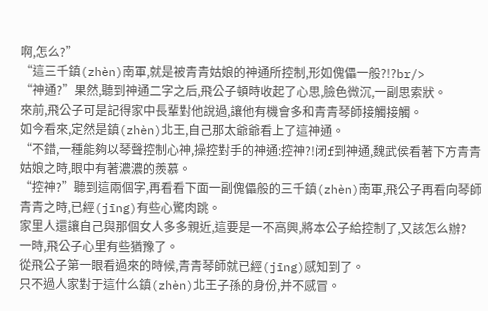啊,怎么?”
“這三千鎮(zhèn)南軍,就是被青青姑娘的神通所控制,形如傀儡一般?!?br/>
“神通?”果然,聽到神通二字之后,飛公子頓時收起了心思,臉色微沉,一副思索狀。
來前,飛公子可是記得家中長輩對他說過,讓他有機會多和青青琴師接觸接觸。
如今看來,定然是鎮(zhèn)北王,自己那太爺爺看上了這神通。
“不錯,一種能夠以琴聲控制心神,操控對手的神通:控神?!闭f到神通,魏武侯看著下方青青姑娘之時,眼中有著濃濃的羨慕。
“控神?”聽到這兩個字,再看看下面一副傀儡般的三千鎮(zhèn)南軍,飛公子再看向琴師青青之時,已經(jīng)有些心驚肉跳。
家里人還讓自己與那個女人多多親近,這要是一不高興,將本公子給控制了,又該怎么辦?
一時,飛公子心里有些猶豫了。
從飛公子第一眼看過來的時候,青青琴師就已經(jīng)感知到了。
只不過人家對于這什么鎮(zhèn)北王子孫的身份,并不感冒。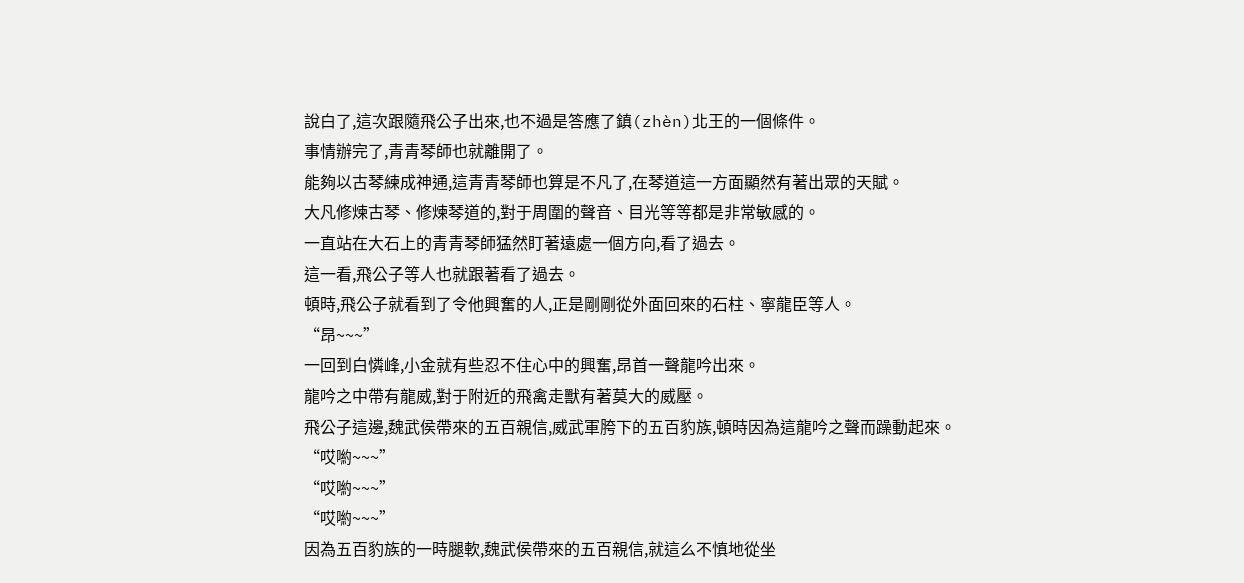說白了,這次跟隨飛公子出來,也不過是答應了鎮(zhèn)北王的一個條件。
事情辦完了,青青琴師也就離開了。
能夠以古琴練成神通,這青青琴師也算是不凡了,在琴道這一方面顯然有著出眾的天賦。
大凡修煉古琴、修煉琴道的,對于周圍的聲音、目光等等都是非常敏感的。
一直站在大石上的青青琴師猛然盯著遠處一個方向,看了過去。
這一看,飛公子等人也就跟著看了過去。
頓時,飛公子就看到了令他興奮的人,正是剛剛從外面回來的石柱、寧龍臣等人。
“昂~~~”
一回到白憐峰,小金就有些忍不住心中的興奮,昂首一聲龍吟出來。
龍吟之中帶有龍威,對于附近的飛禽走獸有著莫大的威壓。
飛公子這邊,魏武侯帶來的五百親信,威武軍胯下的五百豹族,頓時因為這龍吟之聲而躁動起來。
“哎喲~~~”
“哎喲~~~”
“哎喲~~~”
因為五百豹族的一時腿軟,魏武侯帶來的五百親信,就這么不慎地從坐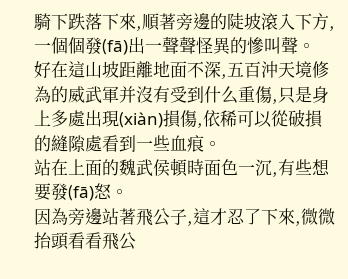騎下跌落下來,順著旁邊的陡坡滾入下方,一個個發(fā)出一聲聲怪異的慘叫聲。
好在這山坡距離地面不深,五百沖天境修為的威武軍并沒有受到什么重傷,只是身上多處出現(xiàn)損傷,依稀可以從破損的縫隙處看到一些血痕。
站在上面的魏武侯頓時面色一沉,有些想要發(fā)怒。
因為旁邊站著飛公子,這才忍了下來,微微抬頭看看飛公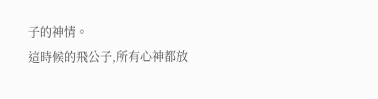子的神情。
這時候的飛公子,所有心神都放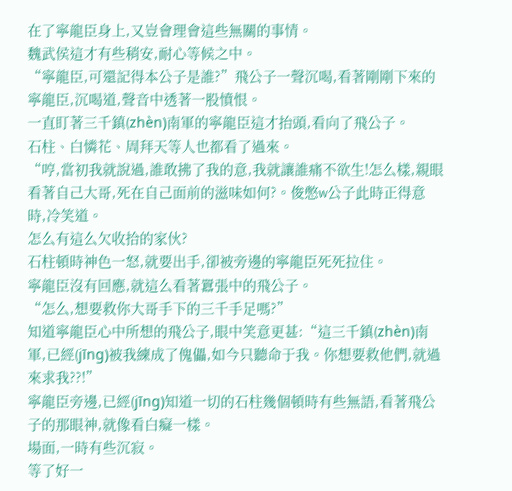在了寧龍臣身上,又豈會理會這些無關的事情。
魏武侯這才有些稍安,耐心等候之中。
“寧龍臣,可還記得本公子是誰?”飛公子一聲沉喝,看著剛剛下來的寧龍臣,沉喝道,聲音中透著一股憤恨。
一直盯著三千鎮(zhèn)南軍的寧龍臣這才抬頭,看向了飛公子。
石柱、白憐花、周拜天等人也都看了過來。
“哼,當初我就說過,誰敢拂了我的意,我就讓誰痛不欲生!怎么樣,親眼看著自己大哥,死在自己面前的滋味如何?。俊憋w公子此時正得意時,冷笑道。
怎么有這么欠收拾的家伙?
石柱頓時神色一怒,就要出手,卻被旁邊的寧龍臣死死拉住。
寧龍臣沒有回應,就這么看著囂張中的飛公子。
“怎么,想要救你大哥手下的三千手足嗎?”
知道寧龍臣心中所想的飛公子,眼中笑意更甚:“這三千鎮(zhèn)南軍,已經(jīng)被我練成了傀儡,如今只聽命于我。你想要救他們,就過來求我??!”
寧龍臣旁邊,已經(jīng)知道一切的石柱幾個頓時有些無語,看著飛公子的那眼神,就像看白癡一樣。
場面,一時有些沉寂。
等了好一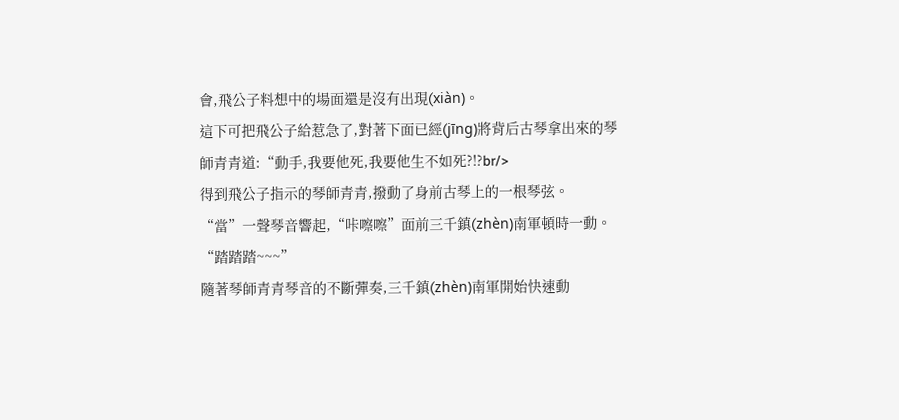會,飛公子料想中的場面還是沒有出現(xiàn)。
這下可把飛公子給惹急了,對著下面已經(jīng)將背后古琴拿出來的琴師青青道:“動手,我要他死,我要他生不如死?!?br/>
得到飛公子指示的琴師青青,撥動了身前古琴上的一根琴弦。
“當”一聲琴音響起,“咔嚓嚓”面前三千鎮(zhèn)南軍頓時一動。
“踏踏踏~~~”
隨著琴師青青琴音的不斷彈奏,三千鎮(zhèn)南軍開始快速動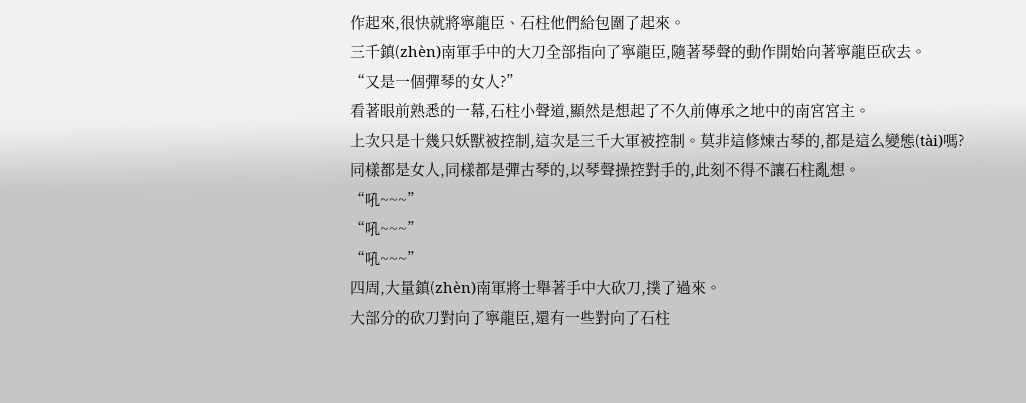作起來,很快就將寧龍臣、石柱他們給包圍了起來。
三千鎮(zhèn)南軍手中的大刀全部指向了寧龍臣,隨著琴聲的動作開始向著寧龍臣砍去。
“又是一個彈琴的女人?”
看著眼前熟悉的一幕,石柱小聲道,顯然是想起了不久前傳承之地中的南宮宮主。
上次只是十幾只妖獸被控制,這次是三千大軍被控制。莫非這修煉古琴的,都是這么變態(tài)嗎?
同樣都是女人,同樣都是彈古琴的,以琴聲操控對手的,此刻不得不讓石柱亂想。
“吼~~~”
“吼~~~”
“吼~~~”
四周,大量鎮(zhèn)南軍將士舉著手中大砍刀,撲了過來。
大部分的砍刀對向了寧龍臣,還有一些對向了石柱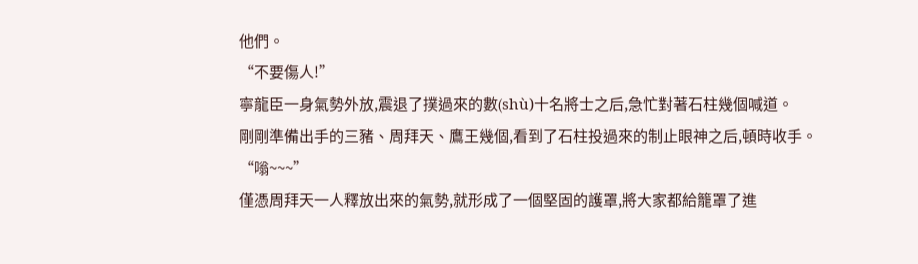他們。
“不要傷人!”
寧龍臣一身氣勢外放,震退了撲過來的數(shù)十名將士之后,急忙對著石柱幾個喊道。
剛剛準備出手的三豬、周拜天、鷹王幾個,看到了石柱投過來的制止眼神之后,頓時收手。
“嗡~~~”
僅憑周拜天一人釋放出來的氣勢,就形成了一個堅固的護罩,將大家都給籠罩了進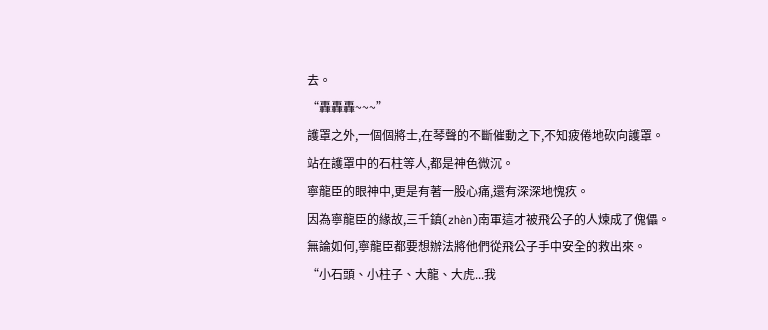去。
“轟轟轟~~~”
護罩之外,一個個將士,在琴聲的不斷催動之下,不知疲倦地砍向護罩。
站在護罩中的石柱等人,都是神色微沉。
寧龍臣的眼神中,更是有著一股心痛,還有深深地愧疚。
因為寧龍臣的緣故,三千鎮(zhèn)南軍這才被飛公子的人煉成了傀儡。
無論如何,寧龍臣都要想辦法將他們從飛公子手中安全的救出來。
“小石頭、小柱子、大龍、大虎...我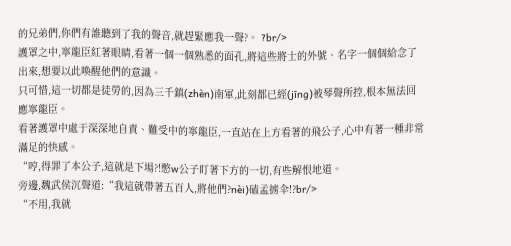的兄弟們,你們有誰聽到了我的聲音,就趕緊應我一聲?。 ?br/>
護罩之中,寧龍臣紅著眼睛,看著一個一個熟悉的面孔,將這些將士的外號、名字一個個給念了出來,想要以此喚醒他們的意識。
只可惜,這一切都是徒勞的,因為三千鎮(zhèn)南軍,此刻都已經(jīng)被琴聲所控,根本無法回應寧龍臣。
看著護罩中處于深深地自責、難受中的寧龍臣,一直站在上方看著的飛公子,心中有著一種非常滿足的快感。
“哼,得罪了本公子,這就是下場?!憋w公子盯著下方的一切,有些解恨地道。
旁邊,魏武侯沉聲道:“我這就帶著五百人,將他們?nèi)磕孟掳伞!?br/>
“不用,我就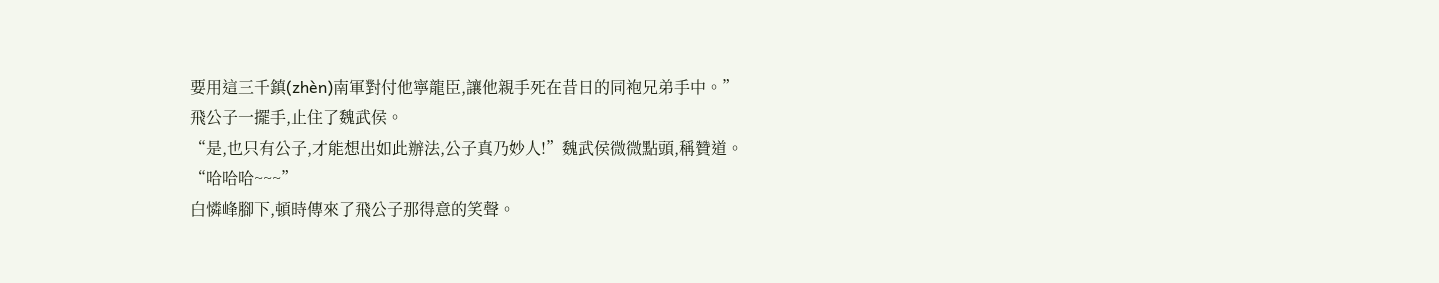要用這三千鎮(zhèn)南軍對付他寧龍臣,讓他親手死在昔日的同袍兄弟手中。”
飛公子一擺手,止住了魏武侯。
“是,也只有公子,才能想出如此辦法,公子真乃妙人!”魏武侯微微點頭,稱贊道。
“哈哈哈~~~”
白憐峰腳下,頓時傳來了飛公子那得意的笑聲。